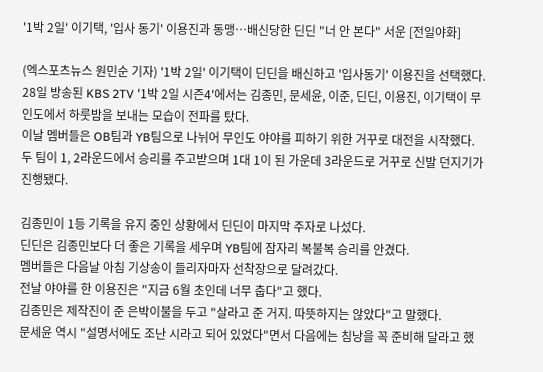'1박 2일' 이기택, '입사 동기' 이용진과 동맹…배신당한 딘딘 "너 안 본다" 서운 [전일야화]

(엑스포츠뉴스 원민순 기자) '1박 2일' 이기택이 딘딘을 배신하고 '입사동기' 이용진을 선택했다.
28일 방송된 KBS 2TV '1박 2일 시즌4'에서는 김종민, 문세윤, 이준, 딘딘, 이용진, 이기택이 무인도에서 하룻밤을 보내는 모습이 전파를 탔다.
이날 멤버들은 OB팀과 YB팀으로 나뉘어 무인도 야야를 피하기 위한 거꾸로 대전을 시작했다.
두 팀이 1, 2라운드에서 승리를 주고받으며 1대 1이 된 가운데 3라운드로 거꾸로 신발 던지기가 진행됐다.

김종민이 1등 기록을 유지 중인 상황에서 딘딘이 마지막 주자로 나섰다.
딘딘은 김종민보다 더 좋은 기록을 세우며 YB팀에 잠자리 복불복 승리를 안겼다.
멤버들은 다음날 아침 기상송이 들리자마자 선착장으로 달려갔다.
전날 야야를 한 이용진은 "지금 6월 초인데 너무 춥다"고 했다.
김종민은 제작진이 준 은박이불을 두고 "살라고 준 거지. 따뜻하지는 않았다"고 말했다.
문세윤 역시 "설명서에도 조난 시라고 되어 있었다"면서 다음에는 침낭을 꼭 준비해 달라고 했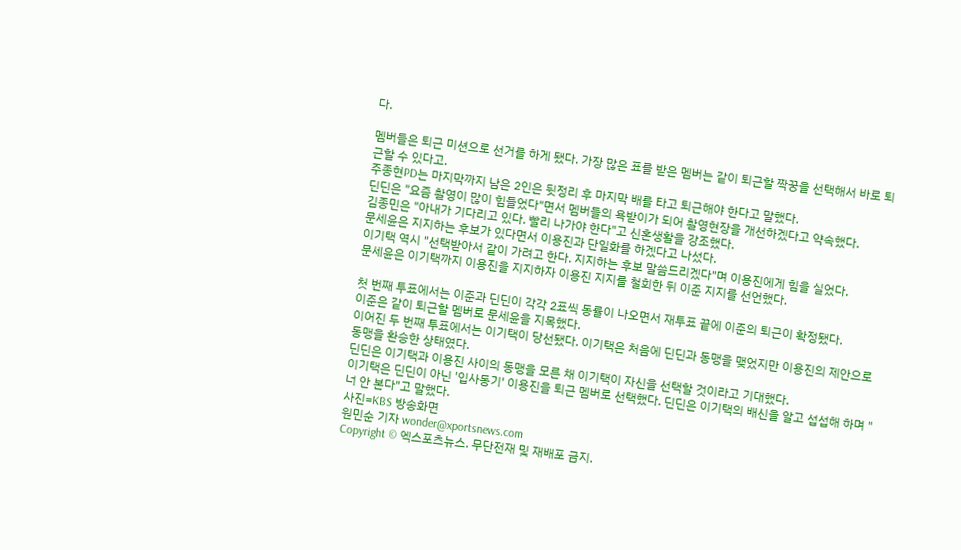다.

멤버들은 퇴근 미션으로 선거를 하게 됐다. 가장 많은 표를 받은 멤버는 같이 퇴근할 짝꿍을 선택해서 바로 퇴근할 수 있다고.
주종현PD는 마지막까지 남은 2인은 뒷정리 후 마지막 배를 타고 퇴근해야 한다고 말했다.
딘딘은 "요즘 촬영이 많이 힘들었다"면서 멤버들의 욕받이가 되어 촬영현장을 개선하겠다고 약속했다.
김종민은 "아내가 기다리고 있다. 빨리 나가야 한다"고 신혼생활을 강조했다.
문세윤은 지지하는 후보가 있다면서 이용진과 단일화를 하겠다고 나섰다.
이기택 역시 "선택받아서 같이 가려고 한다. 지지하는 후보 말씀드리겠다"며 이용진에게 힘을 실었다.
문세윤은 이기택까지 이용진을 지지하자 이용진 지지를 철회한 뒤 이준 지지를 선언했다.

첫 번째 투표에서는 이준과 딘딘이 각각 2표씩 동률이 나오면서 재투표 끝에 이준의 퇴근이 확정됐다.
이준은 같이 퇴근할 멤버로 문세윤을 지목했다.
이어진 두 번째 투표에서는 이기택이 당선됐다. 이기택은 처음에 딘딘과 동맹을 맺었지만 이용진의 제안으로 동맹을 환승한 상태였다.
딘딘은 이기택과 이용진 사이의 동맹을 모른 채 이기택이 자신을 선택할 것이라고 기대했다.
이기택은 딘딘이 아닌 '입사동기' 이용진을 퇴근 멤버로 선택했다. 딘딘은 이기택의 배신을 알고 섭섭해 하며 "너 안 본다"고 말했다.
사진=KBS 방송화면
원민순 기자 wonder@xportsnews.com
Copyright © 엑스포츠뉴스. 무단전재 및 재배포 금지.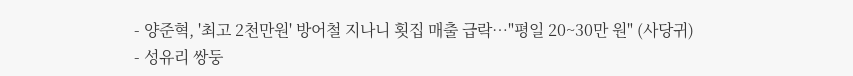- 양준혁, '최고 2천만원' 방어철 지나니 횟집 매출 급락…"평일 20~30만 원" (사당귀)
- 성유리 쌍둥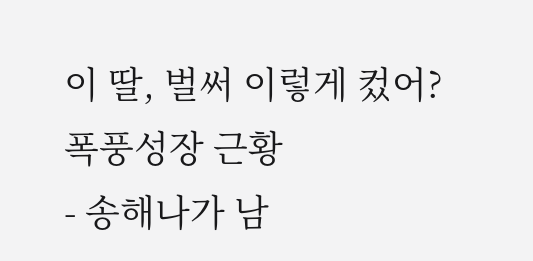이 딸, 벌써 이렇게 컸어? 폭풍성장 근황
- 송해나가 남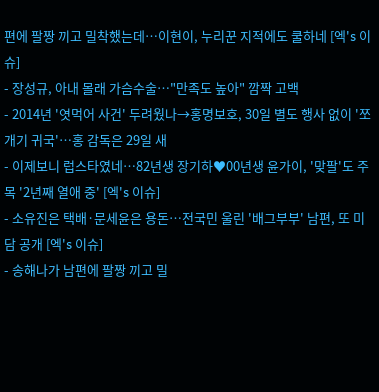편에 팔짱 끼고 밀착했는데…이현이, 누리꾼 지적에도 쿨하네 [엑's 이슈]
- 장성규, 아내 몰래 가슴수술…"만족도 높아" 깜짝 고백
- 2014년 '엿먹어 사건' 두려웠나→홍명보호, 30일 별도 행사 없이 '쪼개기 귀국'…홍 감독은 29일 새
- 이제보니 럽스타였네…82년생 장기하♥00년생 윤가이, '맞팔'도 주목 '2년째 열애 중' [엑's 이슈]
- 소유진은 택배·문세윤은 용돈…전국민 울린 '배그부부' 남편, 또 미담 공개 [엑's 이슈]
- 송해나가 남편에 팔짱 끼고 밀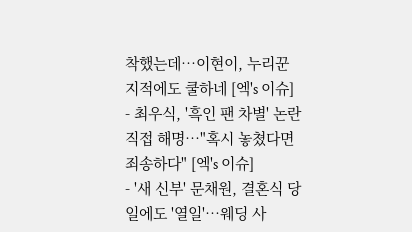착했는데…이현이, 누리꾼 지적에도 쿨하네 [엑's 이슈]
- 최우식, '흑인 팬 차별' 논란 직접 해명…"혹시 놓쳤다면 죄송하다" [엑's 이슈]
- '새 신부' 문채원, 결혼식 당일에도 '열일'…웨딩 사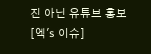진 아닌 유튜브 홍보 [엑's 이슈]